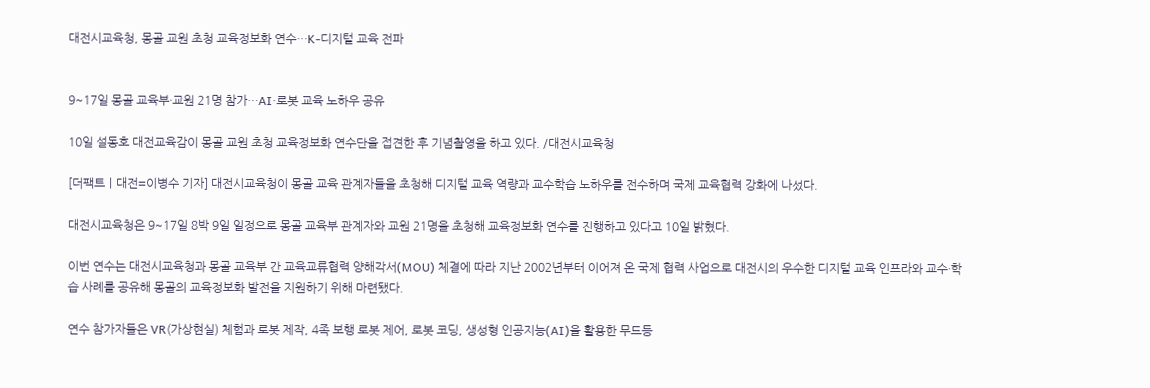대전시교육청, 몽골 교원 초청 교육정보화 연수…K-디지털 교육 전파


9~17일 몽골 교육부·교원 21명 참가…AI·로봇 교육 노하우 공유

10일 설동호 대전교육감이 몽골 교원 초청 교육정보화 연수단을 접견한 후 기념촬영을 하고 있다. /대전시교육청

[더팩트ㅣ대전=이병수 기자] 대전시교육청이 몽골 교육 관계자들을 초청해 디지털 교육 역량과 교수학습 노하우를 전수하며 국제 교육협력 강화에 나섰다.

대전시교육청은 9~17일 8박 9일 일정으로 몽골 교육부 관계자와 교원 21명을 초청해 교육정보화 연수를 진행하고 있다고 10일 밝혔다.

이번 연수는 대전시교육청과 몽골 교육부 간 교육교류협력 양해각서(MOU) 체결에 따라 지난 2002년부터 이어져 온 국제 협력 사업으로 대전시의 우수한 디지털 교육 인프라와 교수·학습 사례를 공유해 몽골의 교육정보화 발전을 지원하기 위해 마련됐다.

연수 참가자들은 VR(가상현실) 체험과 로봇 제작, 4족 보행 로봇 제어, 로봇 코딩, 생성형 인공지능(AI)을 활용한 무드등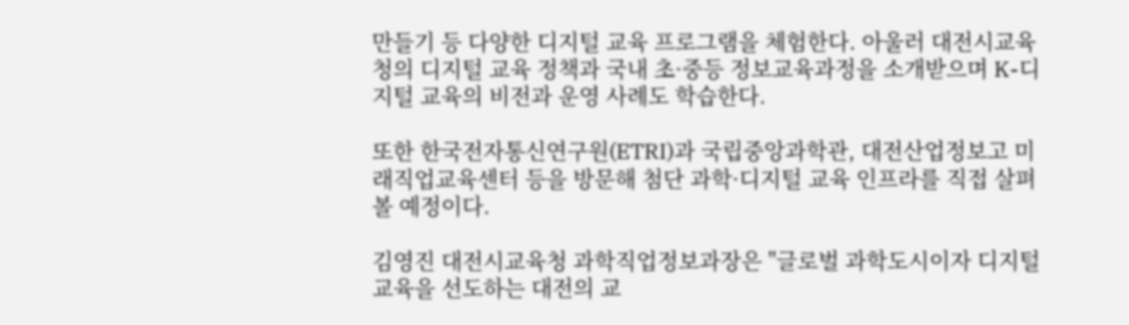만들기 등 다양한 디지털 교육 프로그램을 체험한다. 아울러 대전시교육청의 디지털 교육 정책과 국내 초·중등 정보교육과정을 소개받으며 K-디지털 교육의 비전과 운영 사례도 학습한다.

또한 한국전자통신연구원(ETRI)과 국립중앙과학관, 대전산업정보고 미래직업교육센터 등을 방문해 첨단 과학·디지털 교육 인프라를 직접 살펴볼 예정이다.

김영진 대전시교육청 과학직업정보과장은 "글로벌 과학도시이자 디지털 교육을 선도하는 대전의 교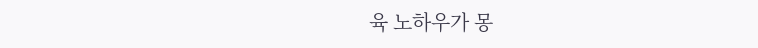육 노하우가 몽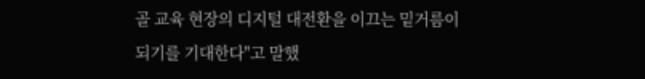골 교육 현장의 디지털 대전환을 이끄는 밑거름이 되기를 기대한다"고 말했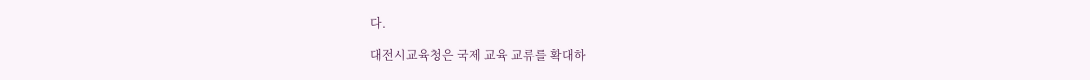다.

대전시교육청은 국제 교육 교류를 확대하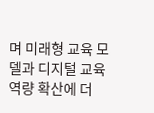며 미래형 교육 모델과 디지털 교육 역량 확산에 더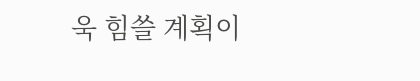욱 힘쓸 계획이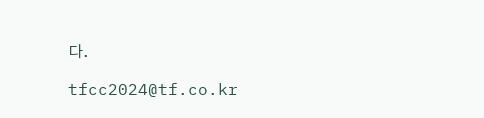다.

tfcc2024@tf.co.kr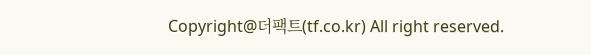Copyright@더팩트(tf.co.kr) All right reserved.